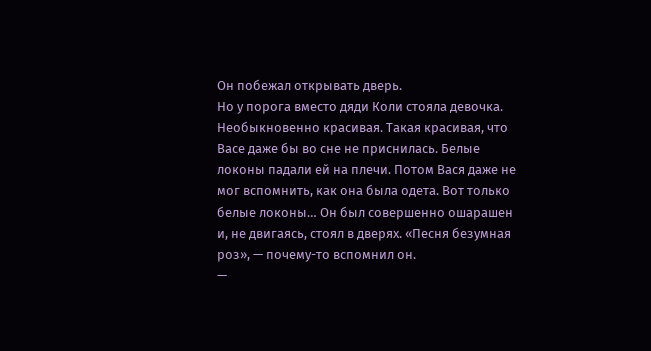Он побежал открывать дверь.
Но у порога вместо дяди Коли стояла девочка. Необыкновенно красивая. Такая красивая, что Васе даже бы во сне не приснилась. Белые локоны падали ей на плечи. Потом Вася даже не мог вспомнить, как она была одета. Вот только белые локоны… Он был совершенно ошарашен и, не двигаясь, стоял в дверях. «Песня безумная роз», — почему-то вспомнил он.
—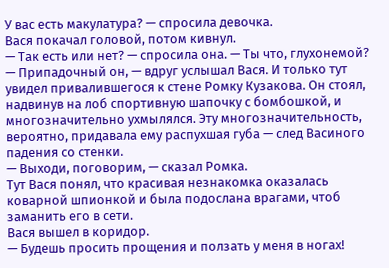У вас есть макулатура? — спросила девочка.
Вася покачал головой, потом кивнул.
— Так есть или нет? — спросила она. — Ты что, глухонемой?
— Припадочный он, — вдруг услышал Вася. И только тут увидел привалившегося к стене Ромку Кузакова. Он стоял, надвинув на лоб спортивную шапочку с бомбошкой, и многозначительно ухмылялся. Эту многозначительность, вероятно, придавала ему распухшая губа — след Васиного падения со стенки.
— Выходи, поговорим, — сказал Ромка.
Тут Вася понял, что красивая незнакомка оказалась коварной шпионкой и была подослана врагами, чтоб заманить его в сети.
Вася вышел в коридор.
— Будешь просить прощения и ползать у меня в ногах!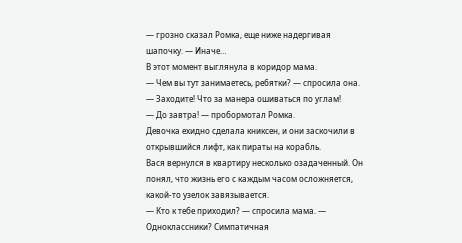— грозно сказал Ромка, еще ниже надергивая шапочку. — Иначе…
В этот момент выглянула в коридор мама.
— Чем вы тут занимаетесь, ребятки? — спросила она. — Заходите! Что за манера ошиваться по углам!
— До завтра! — пробормотал Ромка.
Девочка ехидно сделала книксен, и они заскочили в открывшийся лифт, как пираты на корабль.
Вася вернулся в квартиру несколько озадаченный. Он понял, что жизнь его с каждым часом осложняется, какой-то узелок завязывается.
— Кто к тебе приходил? — спросила мама. — Одноклассники? Симпатичная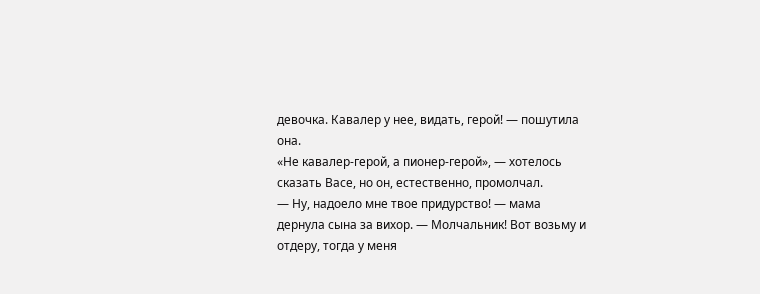девочка. Кавалер у нее, видать, герой! — пошутила она.
«Не кавалер-герой, а пионер-герой», — хотелось сказать Васе, но он, естественно, промолчал.
— Ну, надоело мне твое придурство! — мама дернула сына за вихор. — Молчальник! Вот возьму и отдеру, тогда у меня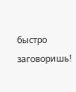быстро заговоришь!